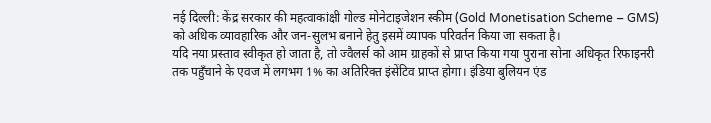नई दिल्ली: केंद्र सरकार की महत्वाकांक्षी गोल्ड मोनेटाइजेशन स्कीम (Gold Monetisation Scheme – GMS) को अधिक व्यावहारिक और जन-सुलभ बनाने हेतु इसमें व्यापक परिवर्तन किया जा सकता है।
यदि नया प्रस्ताव स्वीकृत हो जाता है, तो ज्वैलर्स को आम ग्राहकों से प्राप्त किया गया पुराना सोना अधिकृत रिफाइनरी तक पहुँचाने के एवज में लगभग 1% का अतिरिक्त इंसेंटिव प्राप्त होगा। इंडिया बुलियन एंड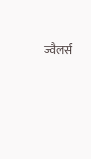ज्वैलर्स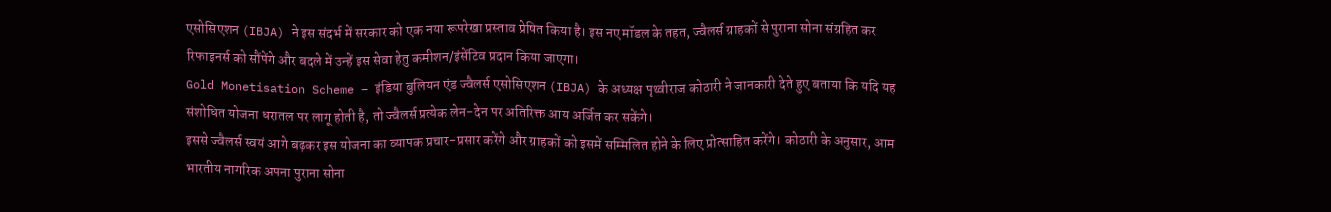एसोसिएशन (IBJA) ने इस संदर्भ में सरकार को एक नया रूपरेखा प्रस्ताव प्रेषित किया है। इस नए मॉडल के तहत, ज्वैलर्स ग्राहकों से पुराना सोना संग्रहित कर रिफाइनर्स को सौंपेंगे और बदले में उन्हें इस सेवा हेतु कमीशन/इंसेंटिव प्रदान किया जाएगा।
Gold Monetisation Scheme – इंडिया बुलियन एंड ज्वैलर्स एसोसिएशन (IBJA) के अध्यक्ष पृथ्वीराज कोठारी ने जानकारी देते हुए बताया कि यदि यह संशोधित योजना धरातल पर लागू होती है, तो ज्वैलर्स प्रत्येक लेन-देन पर अतिरिक्त आय अर्जित कर सकेंगे।
इससे ज्वैलर्स स्वयं आगे बढ़कर इस योजना का व्यापक प्रचार-प्रसार करेंगे और ग्राहकों को इसमें सम्मिलित होने के लिए प्रोत्साहित करेंगे। कोठारी के अनुसार, आम भारतीय नागरिक अपना पुराना सोना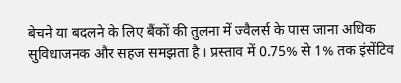बेचने या बदलने के लिए बैंकों की तुलना में ज्वैलर्स के पास जाना अधिक सुविधाजनक और सहज समझता है। प्रस्ताव में 0.75% से 1% तक इंसेंटिव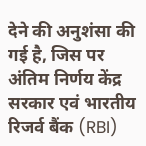देने की अनुशंसा की गई है, जिस पर अंतिम निर्णय केंद्र सरकार एवं भारतीय रिजर्व बैंक (RBI)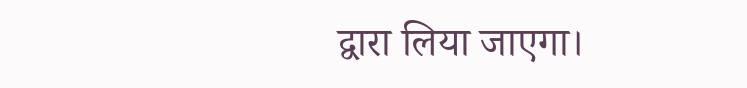द्वारा लिया जाएगा।